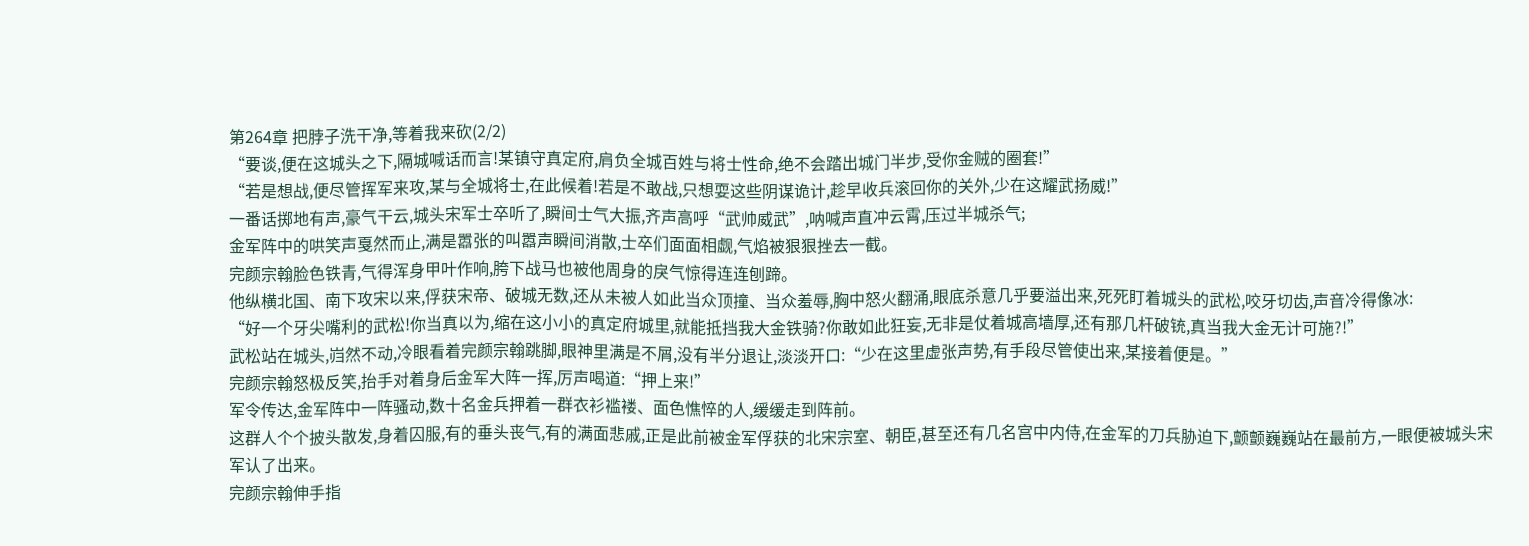第264章 把脖子洗干净,等着我来砍(2/2)
“要谈,便在这城头之下,隔城喊话而言!某镇守真定府,肩负全城百姓与将士性命,绝不会踏出城门半步,受你金贼的圈套!”
“若是想战,便尽管挥军来攻,某与全城将士,在此候着!若是不敢战,只想耍这些阴谋诡计,趁早收兵滚回你的关外,少在这耀武扬威!”
一番话掷地有声,豪气干云,城头宋军士卒听了,瞬间士气大振,齐声高呼“武帅威武”,呐喊声直冲云霄,压过半城杀气;
金军阵中的哄笑声戛然而止,满是嚣张的叫嚣声瞬间消散,士卒们面面相觑,气焰被狠狠挫去一截。
完颜宗翰脸色铁青,气得浑身甲叶作响,胯下战马也被他周身的戾气惊得连连刨蹄。
他纵横北国、南下攻宋以来,俘获宋帝、破城无数,还从未被人如此当众顶撞、当众羞辱,胸中怒火翻涌,眼底杀意几乎要溢出来,死死盯着城头的武松,咬牙切齿,声音冷得像冰:
“好一个牙尖嘴利的武松!你当真以为,缩在这小小的真定府城里,就能抵挡我大金铁骑?你敢如此狂妄,无非是仗着城高墙厚,还有那几杆破铳,真当我大金无计可施?!”
武松站在城头,岿然不动,冷眼看着完颜宗翰跳脚,眼神里满是不屑,没有半分退让,淡淡开口:“少在这里虚张声势,有手段尽管使出来,某接着便是。”
完颜宗翰怒极反笑,抬手对着身后金军大阵一挥,厉声喝道:“押上来!”
军令传达,金军阵中一阵骚动,数十名金兵押着一群衣衫褴褛、面色憔悴的人,缓缓走到阵前。
这群人个个披头散发,身着囚服,有的垂头丧气,有的满面悲戚,正是此前被金军俘获的北宋宗室、朝臣,甚至还有几名宫中内侍,在金军的刀兵胁迫下,颤颤巍巍站在最前方,一眼便被城头宋军认了出来。
完颜宗翰伸手指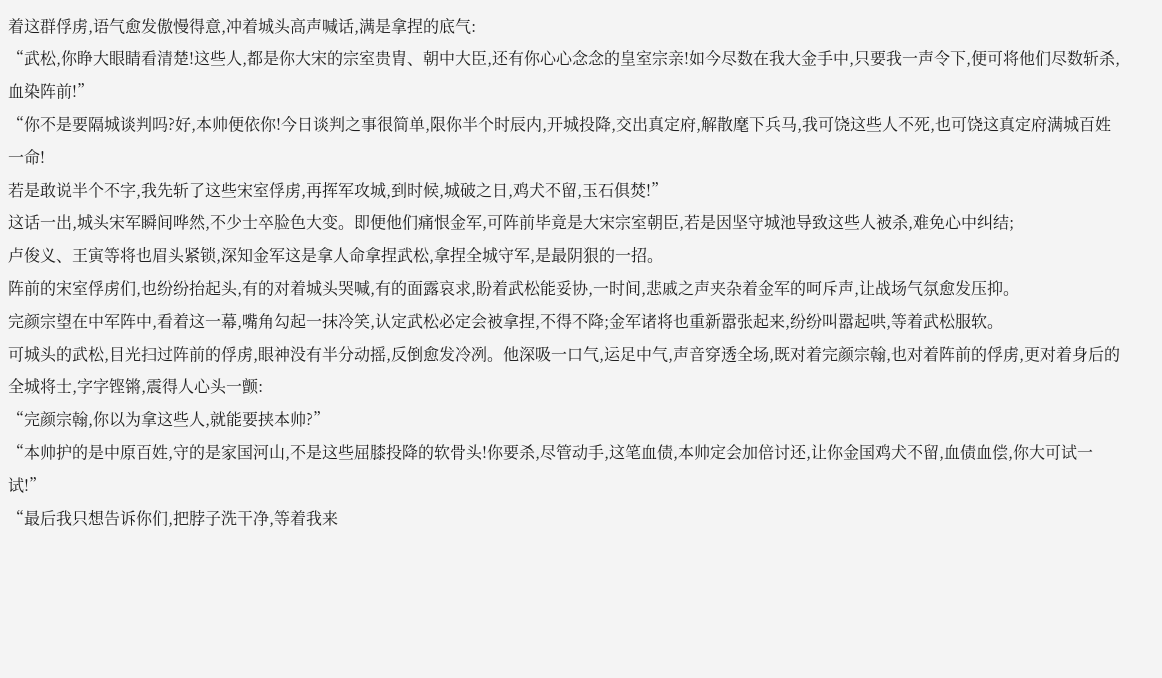着这群俘虏,语气愈发傲慢得意,冲着城头高声喊话,满是拿捏的底气:
“武松,你睁大眼睛看清楚!这些人,都是你大宋的宗室贵胄、朝中大臣,还有你心心念念的皇室宗亲!如今尽数在我大金手中,只要我一声令下,便可将他们尽数斩杀,血染阵前!”
“你不是要隔城谈判吗?好,本帅便依你!今日谈判之事很简单,限你半个时辰内,开城投降,交出真定府,解散麾下兵马,我可饶这些人不死,也可饶这真定府满城百姓一命!
若是敢说半个不字,我先斩了这些宋室俘虏,再挥军攻城,到时候,城破之日,鸡犬不留,玉石俱焚!”
这话一出,城头宋军瞬间哗然,不少士卒脸色大变。即便他们痛恨金军,可阵前毕竟是大宋宗室朝臣,若是因坚守城池导致这些人被杀,难免心中纠结;
卢俊义、王寅等将也眉头紧锁,深知金军这是拿人命拿捏武松,拿捏全城守军,是最阴狠的一招。
阵前的宋室俘虏们,也纷纷抬起头,有的对着城头哭喊,有的面露哀求,盼着武松能妥协,一时间,悲戚之声夹杂着金军的呵斥声,让战场气氛愈发压抑。
完颜宗望在中军阵中,看着这一幕,嘴角勾起一抹冷笑,认定武松必定会被拿捏,不得不降;金军诸将也重新嚣张起来,纷纷叫嚣起哄,等着武松服软。
可城头的武松,目光扫过阵前的俘虏,眼神没有半分动摇,反倒愈发冷冽。他深吸一口气,运足中气,声音穿透全场,既对着完颜宗翰,也对着阵前的俘虏,更对着身后的全城将士,字字铿锵,震得人心头一颤:
“完颜宗翰,你以为拿这些人,就能要挟本帅?”
“本帅护的是中原百姓,守的是家国河山,不是这些屈膝投降的软骨头!你要杀,尽管动手,这笔血债,本帅定会加倍讨还,让你金国鸡犬不留,血债血偿,你大可试一试!”
“最后我只想告诉你们,把脖子洗干净,等着我来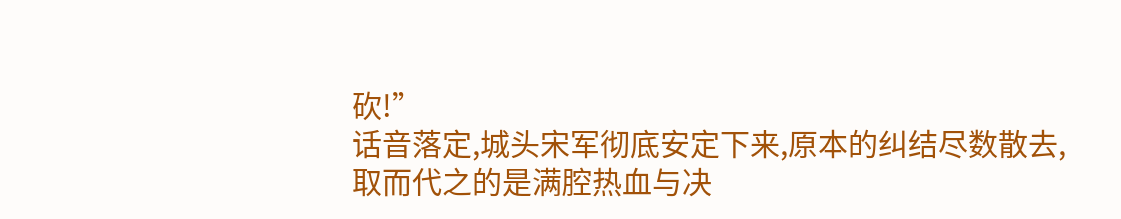砍!”
话音落定,城头宋军彻底安定下来,原本的纠结尽数散去,取而代之的是满腔热血与决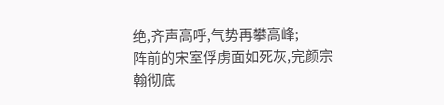绝,齐声高呼,气势再攀高峰;
阵前的宋室俘虏面如死灰,完颜宗翰彻底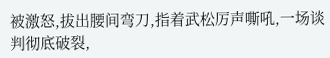被激怒,拔出腰间弯刀,指着武松厉声嘶吼,一场谈判彻底破裂,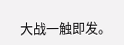大战一触即发。